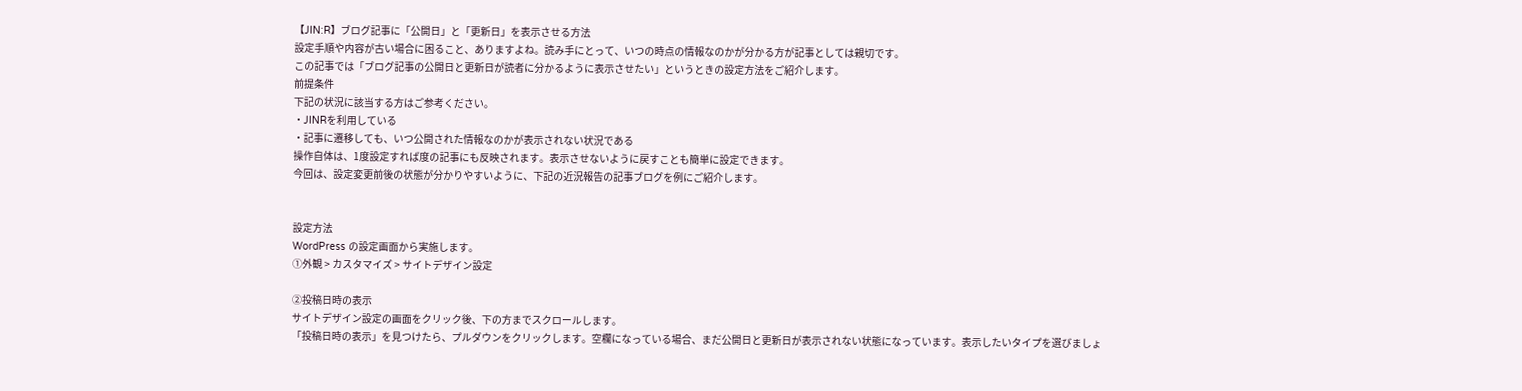【JIN:R】ブログ記事に「公開日」と「更新日」を表示させる方法
設定手順や内容が古い場合に困ること、ありますよね。読み手にとって、いつの時点の情報なのかが分かる方が記事としては親切です。
この記事では「ブログ記事の公開日と更新日が読者に分かるように表示させたい」というときの設定方法をご紹介します。
前提条件
下記の状況に該当する方はご参考ください。
・JINRを利用している
・記事に遷移しても、いつ公開された情報なのかが表示されない状況である
操作自体は、1度設定すれば度の記事にも反映されます。表示させないように戻すことも簡単に設定できます。
今回は、設定変更前後の状態が分かりやすいように、下記の近況報告の記事ブログを例にご紹介します。


設定方法
WordPress の設定画面から実施します。
①外観 > カスタマイズ > サイトデザイン設定

②投稿日時の表示
サイトデザイン設定の画面をクリック後、下の方までスクロールします。
「投稿日時の表示」を見つけたら、プルダウンをクリックします。空欄になっている場合、まだ公開日と更新日が表示されない状態になっています。表示したいタイプを選びましょ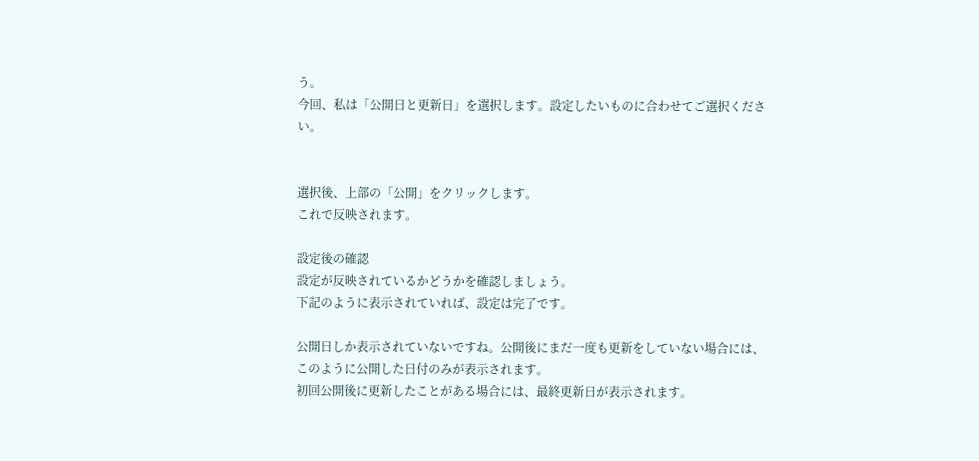う。
今回、私は「公開日と更新日」を選択します。設定したいものに合わせてご選択ください。


選択後、上部の「公開」をクリックします。
これで反映されます。

設定後の確認
設定が反映されているかどうかを確認しましょう。
下記のように表示されていれば、設定は完了です。

公開日しか表示されていないですね。公開後にまだ一度も更新をしていない場合には、このように公開した日付のみが表示されます。
初回公開後に更新したことがある場合には、最終更新日が表示されます。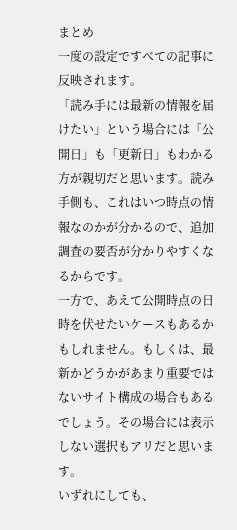まとめ
一度の設定ですべての記事に反映されます。
「読み手には最新の情報を届けたい」という場合には「公開日」も「更新日」もわかる方が親切だと思います。読み手側も、これはいつ時点の情報なのかが分かるので、追加調査の要否が分かりやすくなるからです。
一方で、あえて公開時点の日時を伏せたいケースもあるかもしれません。もしくは、最新かどうかがあまり重要ではないサイト構成の場合もあるでしょう。その場合には表示しない選択もアリだと思います。
いずれにしても、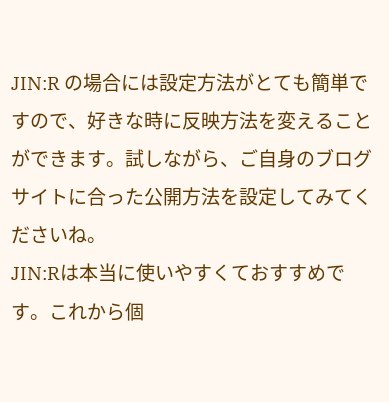JIN:R の場合には設定方法がとても簡単ですので、好きな時に反映方法を変えることができます。試しながら、ご自身のブログサイトに合った公開方法を設定してみてくださいね。
JIN:Rは本当に使いやすくておすすめです。これから個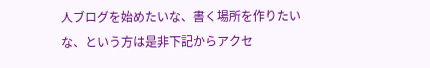人ブログを始めたいな、書く場所を作りたいな、という方は是非下記からアクセ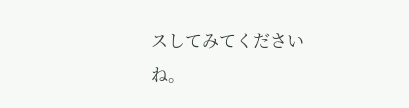スしてみてくださいね。